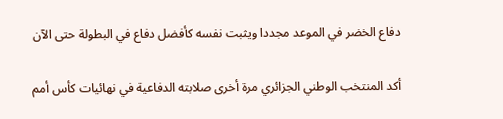دفاع الخضر في الموعد مجددا ويثبت نفسه كأفضل دفاع في البطولة حتى الآن

أكد المنتخب الوطني الجزائري مرة أخرى صلابته الدفاعية في نهائيات كأس أمم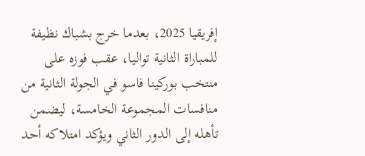إفريقيا 2025، بعدما خرج بشباك نظيفة للمباراة الثانية تواليا، عقب فوزه على منتخب بوركينا فاسو في الجولة الثانية من منافسات المجموعة الخامسة، ليضمن تأهله إلى الدور الثاني ويؤكد امتلاكه أحد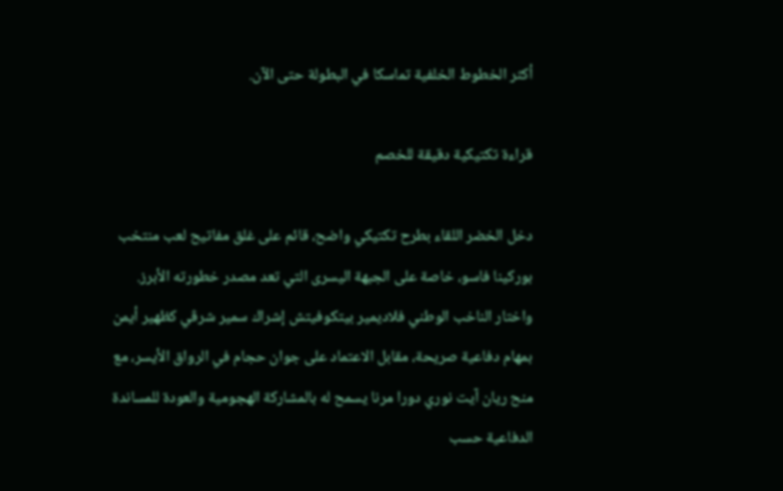أكثر الخطوط الخلفية تماسكا في البطولة حتى الآن.

قراءة تكتيكية دقيقة للخصم

دخل الخضر اللقاء بطرح تكتيكي واضح، قائم على غلق مفاتيح لعب منتخب بوركينا فاسو، خاصة على الجبهة اليسرى التي تعد مصدر خطورته الأبرز. واختار الناخب الوطني فلاديمير بيتكوفيتش إشراك سمير شرڤي كظهير أيمن بمهام دفاعية صريحة، مقابل الاعتماد على جوان حجام في الرواق الأيسر، مع منح ريان آيت نوري دورا مرنا يسمح له بالمشاركة الهجومية والعودة للمساندة الدفاعية حسب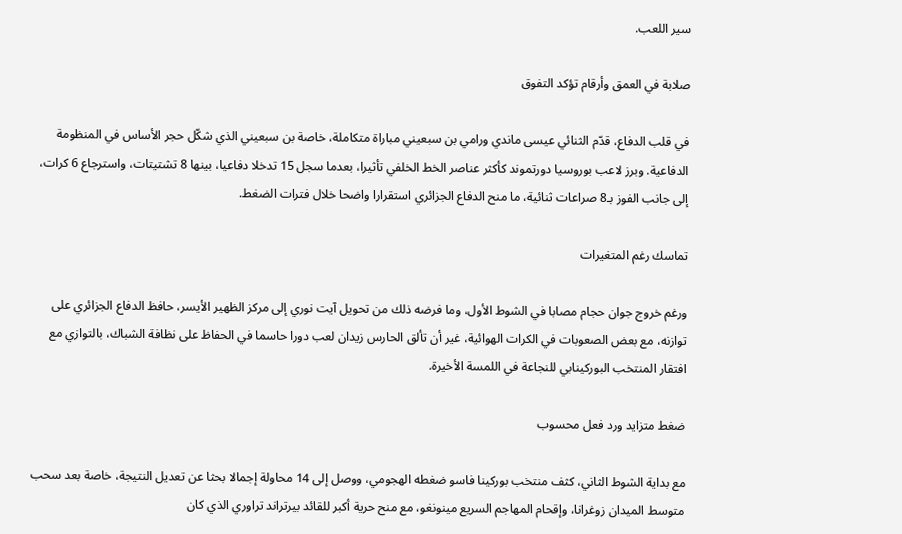سير اللعب.

صلابة في العمق وأرقام تؤكد التفوق

في قلب الدفاع، قدّم الثنائي عيسى ماندي ورامي بن سبعيني مباراة متكاملة، خاصة بن سبعيني الذي شكّل حجر الأساس في المنظومة الدفاعية. وبرز لاعب بوروسيا دورتموند كأكثر عناصر الخط الخلفي تأثيرا، بعدما سجل 15 تدخلا دفاعيا، بينها 8 تشتيتات، واسترجاع 6 كرات، إلى جانب الفوز بـ8 صراعات ثنائية، ما منح الدفاع الجزائري استقرارا واضحا خلال فترات الضغط.

تماسك رغم المتغيرات

ورغم خروج جوان حجام مصابا في الشوط الأول، وما فرضه ذلك من تحويل آيت نوري إلى مركز الظهير الأيسر، حافظ الدفاع الجزائري على توازنه، مع بعض الصعوبات في الكرات الهوائية، غير أن تألق الحارس زيدان لعب دورا حاسما في الحفاظ على نظافة الشباك، بالتوازي مع افتقار المنتخب البوركينابي للنجاعة في اللمسة الأخيرة.

ضغط متزايد ورد فعل محسوب

مع بداية الشوط الثاني، كثف منتخب بوركينا فاسو ضغطه الهجومي، ووصل إلى 14 محاولة إجمالا بحثا عن تعديل النتيجة، خاصة بعد سحب متوسط الميدان زوغرانا، وإقحام المهاجم السريع مينونغو، مع منح حرية أكبر للقائد بيرتراند تراوري الذي كان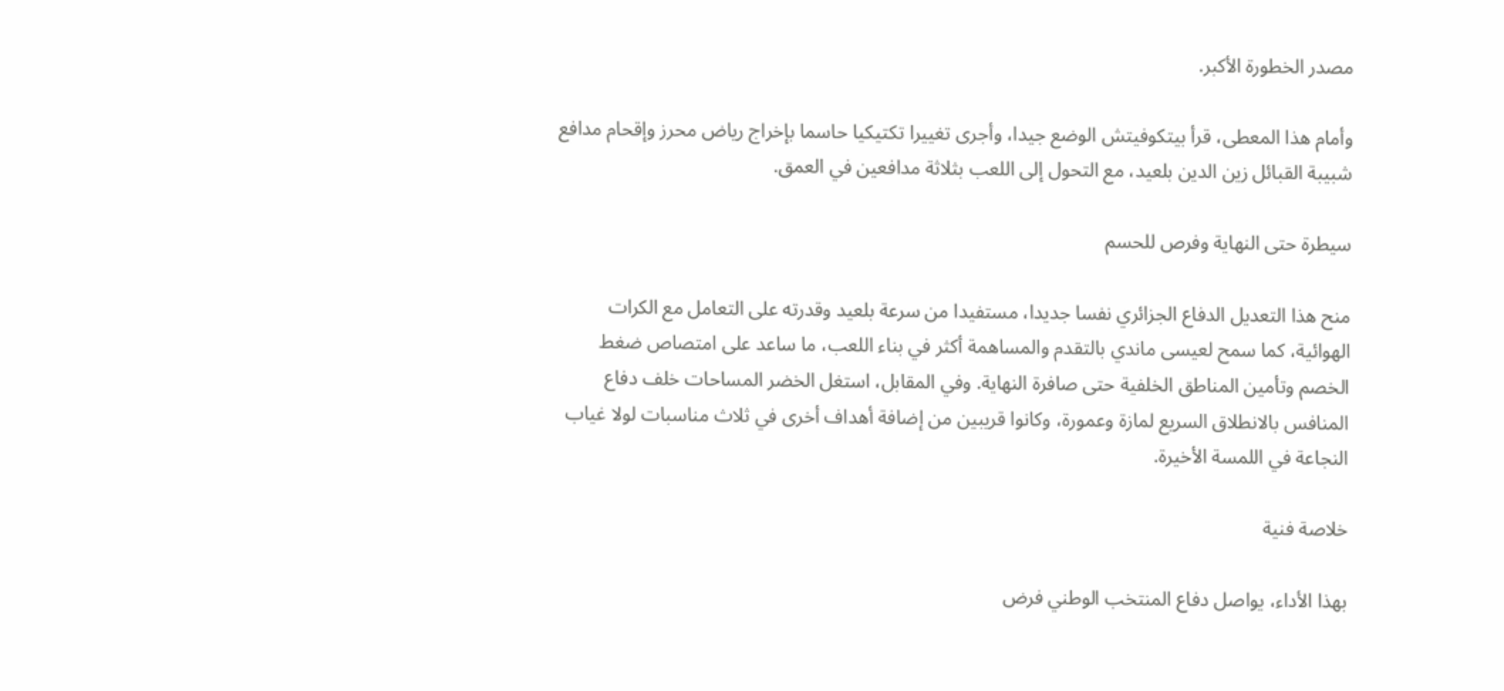مصدر الخطورة الأكبر.

وأمام هذا المعطى، قرأ بيتكوفيتش الوضع جيدا، وأجرى تغييرا تكتيكيا حاسما بإخراج رياض محرز وإقحام مدافع شبيبة القبائل زين الدين بلعيد، مع التحول إلى اللعب بثلاثة مدافعين في العمق.

سيطرة حتى النهاية وفرص للحسم

منح هذا التعديل الدفاع الجزائري نفسا جديدا، مستفيدا من سرعة بلعيد وقدرته على التعامل مع الكرات الهوائية، كما سمح لعيسى ماندي بالتقدم والمساهمة أكثر في بناء اللعب، ما ساعد على امتصاص ضغط الخصم وتأمين المناطق الخلفية حتى صافرة النهاية. وفي المقابل، استغل الخضر المساحات خلف دفاع المنافس بالانطلاق السريع لمازة وعمورة، وكانوا قريبين من إضافة أهداف أخرى في ثلاث مناسبات لولا غياب النجاعة في اللمسة الأخيرة.

خلاصة فنية

بهذا الأداء، يواصل دفاع المنتخب الوطني فرض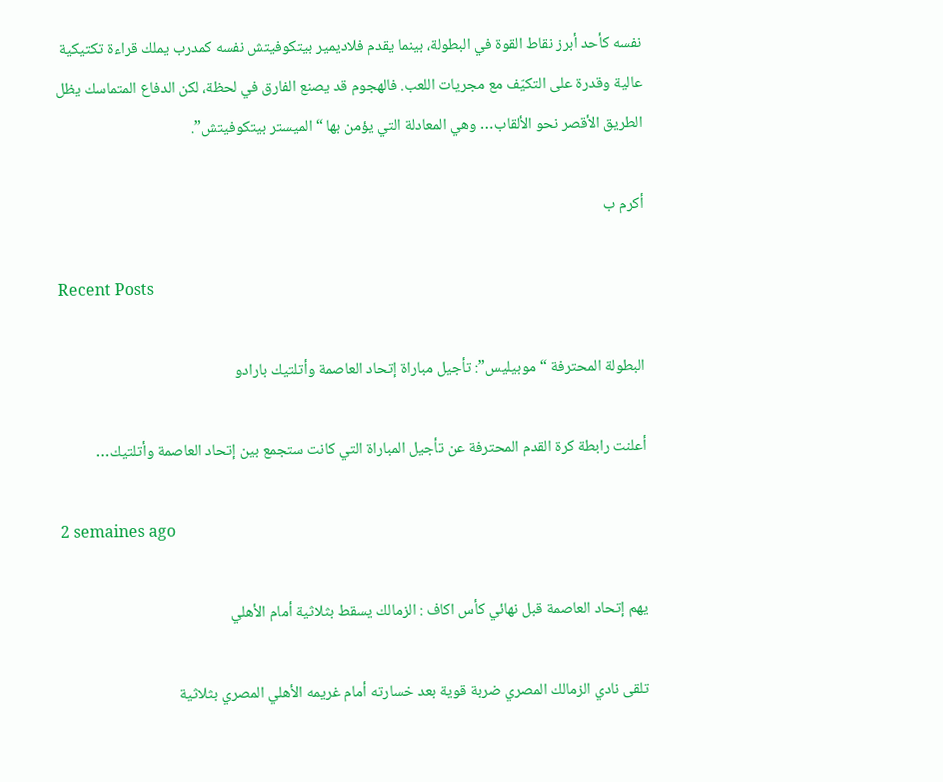نفسه كأحد أبرز نقاط القوة في البطولة، بينما يقدم فلاديمير بيتكوفيتش نفسه كمدرب يملك قراءة تكتيكية عالية وقدرة على التكيّف مع مجريات اللعب. فالهجوم قد يصنع الفارق في لحظة، لكن الدفاع المتماسك يظل الطريق الأقصر نحو الألقاب… وهي المعادلة التي يؤمن بها “الميستر بيتكوفيتش”.

أكرم ب

Recent Posts

البطولة المحترفة “موبيليس”: تأجيل مباراة إتحاد العاصمة وأتلتيك بارادو

أعلنت رابطة كرة القدم المحترفة عن تأجيل المباراة التي كانت ستجمع بين إتحاد العاصمة وأتلتيك…

2 semaines ago

يهم إتحاد العاصمة قبل نهائي كأس اكاف : الزمالك يسقط بثلاثية أمام الأهلي

تلقى نادي الزمالك المصري ضربة قوية بعد خسارته أمام غريمه الأهلي المصري بثلاثية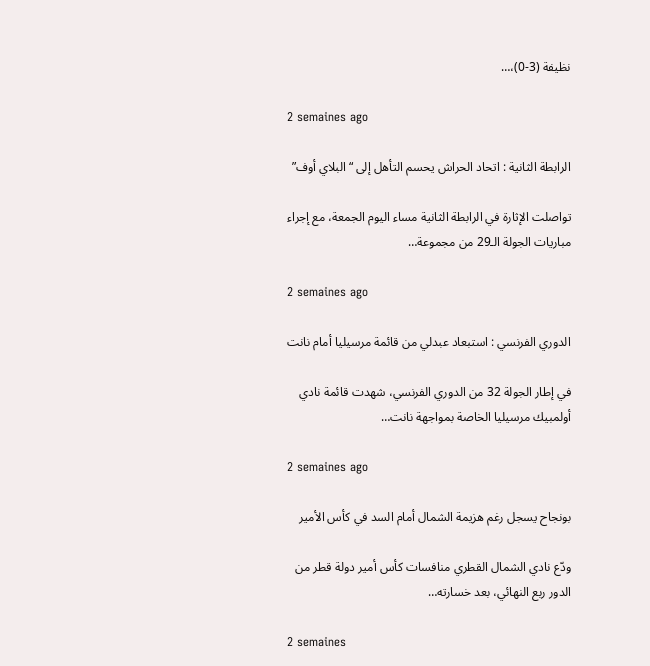نظيفة (3-0)،…

2 semaines ago

الرابطة الثانية : اتحاد الحراش يحسم التأهل إلى “البلاي أوف”

تواصلت الإثارة في الرابطة الثانية مساء اليوم الجمعة، مع إجراء مباريات الجولة الـ29 من مجموعة…

2 semaines ago

الدوري الفرنسي : استبعاد عبدلي من قائمة مرسيليا أمام نانت

في إطار الجولة 32 من الدوري الفرنسي، شهدت قائمة نادي أولمبيك مرسيليا الخاصة بمواجهة نانت…

2 semaines ago

بونجاح يسجل رغم هزيمة الشمال أمام السد في كأس الأمير

ودّع نادي الشمال القطري منافسات كأس أمير دولة قطر من الدور ربع النهائي، بعد خسارته…

2 semaines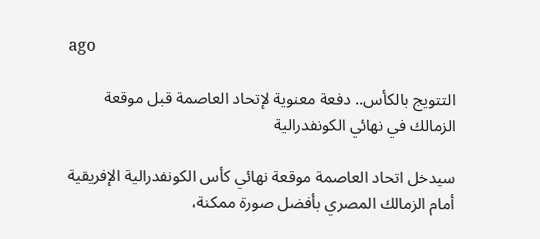ago

التتويج بالكأس.. دفعة معنوية لإتحاد العاصمة قبل موقعة الزمالك في نهائي الكونفدرالية

سيدخل اتحاد العاصمة موقعة نهائي كأس الكونفدرالية الإفريقية أمام الزمالك المصري بأفضل صورة ممكنة،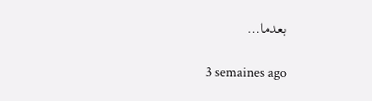بعدما…

3 semaines ago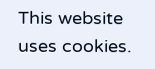This website uses cookies.